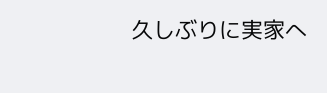久しぶりに実家へ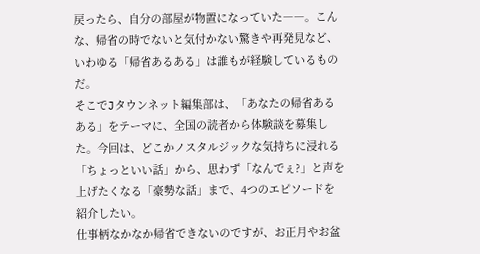戻ったら、自分の部屋が物置になっていた――。こんな、帰省の時でないと気付かない驚きや再発見など、いわゆる「帰省あるある」は誰もが経験しているものだ。
そこでJタウンネット編集部は、「あなたの帰省あるある」をテーマに、全国の読者から体験談を募集した。今回は、どこかノスタルジックな気持ちに浸れる「ちょっといい話」から、思わず「なんでぇ?」と声を上げたくなる「豪勢な話」まで、4つのエピソードを紹介したい。
仕事柄なかなか帰省できないのですが、お正月やお盆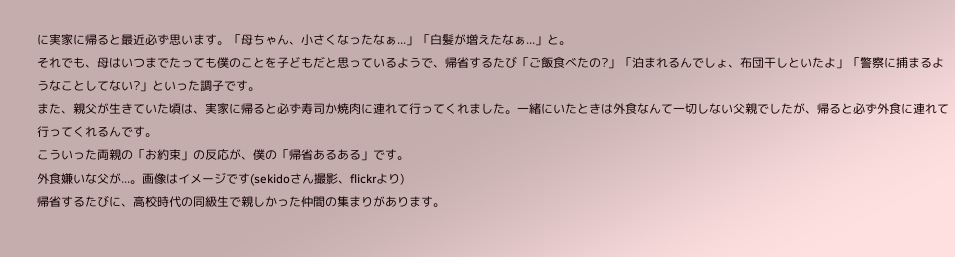に実家に帰ると最近必ず思います。「母ちゃん、小さくなったなぁ...」「白髪が増えたなぁ...」と。
それでも、母はいつまでたっても僕のことを子どもだと思っているようで、帰省するたび「ご飯食べたの?」「泊まれるんでしょ、布団干しといたよ」「警察に捕まるようなことしてない?」といった調子です。
また、親父が生きていた頃は、実家に帰ると必ず寿司か焼肉に連れて行ってくれました。一緒にいたときは外食なんて一切しない父親でしたが、帰ると必ず外食に連れて行ってくれるんです。
こういった両親の「お約束」の反応が、僕の「帰省あるある」です。
外食嫌いな父が...。画像はイメージです(sekidoさん撮影、flickrより)
帰省するたびに、高校時代の同級生で親しかった仲間の集まりがあります。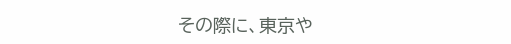その際に、東京や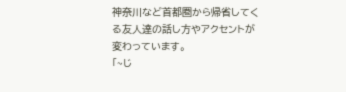神奈川など首都圏から帰省してくる友人達の話し方やアクセントが変わっています。
「~じ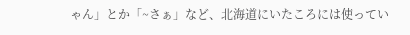ゃん」とか「~さぁ」など、北海道にいたころには使ってい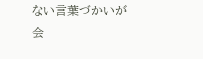ない言葉づかいが会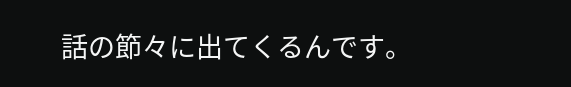話の節々に出てくるんです。